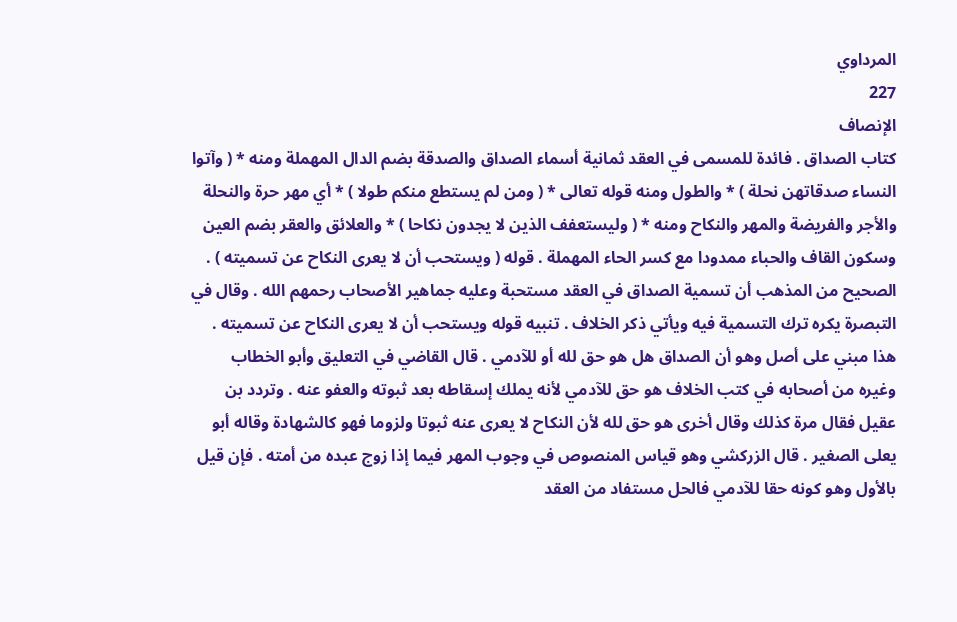المرداوي
227
الإنصاف
كتاب الصداق . فائدة للمسمى في العقد ثمانية أسماء الصداق والصدقة بضم الدال المهملة ومنه * ( وآتوا النساء صدقاتهن نحلة ) * والطول ومنه قوله تعالى * ( ومن لم يستطع منكم طولا ) * أي مهر حرة والنحلة والأجر والفريضة والمهر والنكاح ومنه * ( وليستعفف الذين لا يجدون نكاحا ) * والعلائق والعقر بضم العين وسكون القاف والحباء ممدودا مع كسر الحاء المهملة . قوله ( ويستحب أن لا يعرى النكاح عن تسميته ) . الصحيح من المذهب أن تسمية الصداق في العقد مستحبة وعليه جماهير الأصحاب رحمهم الله . وقال في التبصرة يكره ترك التسمية فيه ويأتي ذكر الخلاف . تنبيه قوله ويستحب أن لا يعرى النكاح عن تسميته . هذا مبني على أصل وهو أن الصداق هل هو حق لله أو للآدمي . قال القاضي في التعليق وأبو الخطاب وغيره من أصحابه في كتب الخلاف هو حق للآدمي لأنه يملك إسقاطه بعد ثبوته والعفو عنه . وتردد بن عقيل فقال مرة كذلك وقال أخرى هو حق لله لأن النكاح لا يعرى عنه ثبوتا ولزوما فهو كالشهادة وقاله أبو يعلى الصغير . قال الزركشي وهو قياس المنصوص في وجوب المهر فيما إذا زوج عبده من أمته . فإن قيل بالأول وهو كونه حقا للآدمي فالحل مستفاد من العقد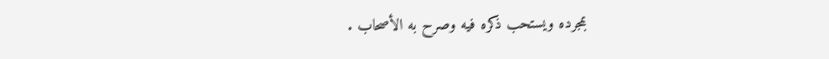بمجرده ويستحب ذكره فيه وصرح به الأصحاب .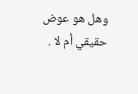وهل هو عوض حقيقي أم لا .